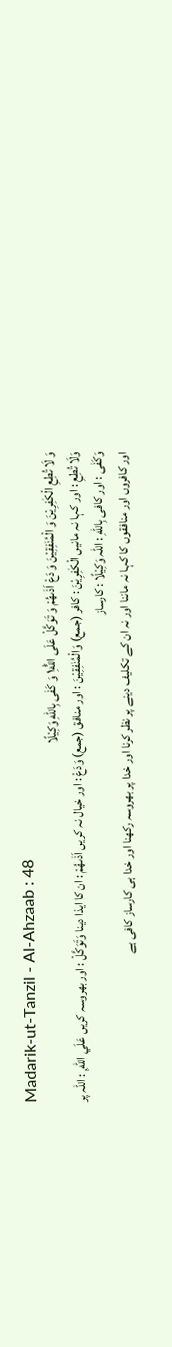Madarik-ut-Tanzil - Al-Ahzaab : 48
وَ لَا تُطِعِ الْكٰفِرِیْنَ وَ الْمُنٰفِقِیْنَ وَ دَعْ اَذٰىهُمْ وَ تَوَكَّلْ عَلَى اللّٰهِ١ؕ وَ كَفٰى بِاللّٰهِ وَكِیْلًا
وَلَا تُطِعِ : اور کہا نہ مانیں الْكٰفِرِيْنَ : کافر (جمع) وَالْمُنٰفِقِيْنَ : اور منافق (جمع) وَدَعْ : اور خیال نہ کریں اَذٰىهُمْ : ان کا ایذا دینا وَتَوَكَّلْ : اور بھروسہ کریں عَلَي اللّٰهِ ۭ : اللہ پر وَكَفٰى : اور کافی بِاللّٰهِ : اللہ وَكِيْلًا : کارساز
اور کافروں اور منافقوں کا کہا نہ ماننا اور نہ ان کے تکلیف دینے پر نظر کرنا اور خدا پر بھروسہ رکھنا اور خدا ہی کارساز کافی ہے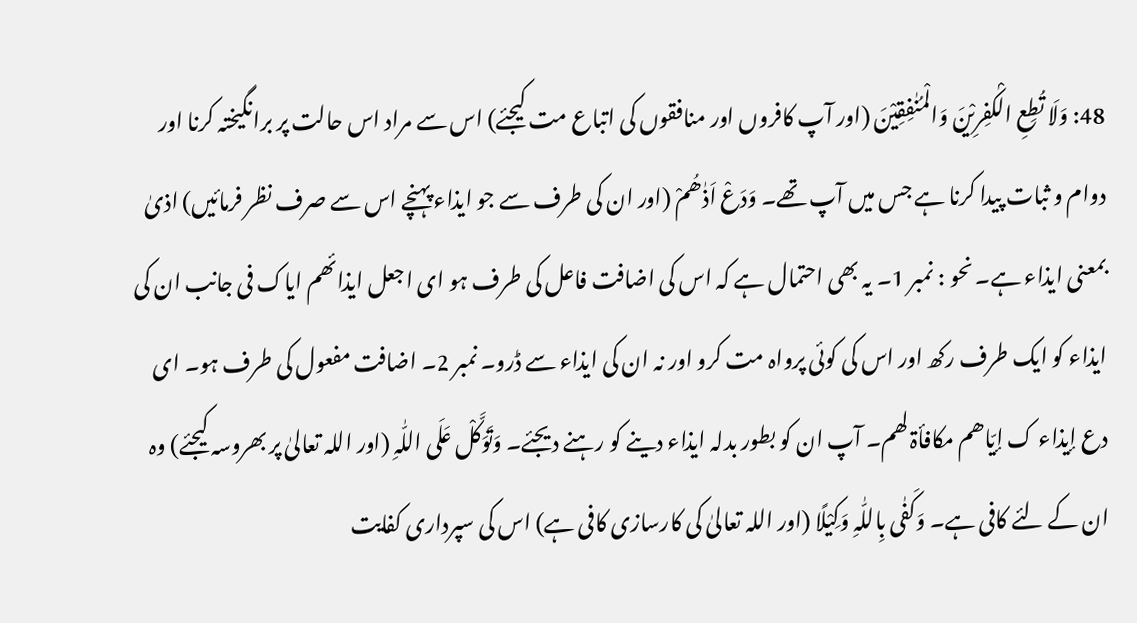48: وَلَا تُطِعِ الْکٰفِرِیْنَ وَالْمُنٰفِقِیْنَ (اور آپ کافروں اور منافقوں کی اتباع مت کیجئے) اس سے مراد اس حالت پر برانگیختہ کرنا اور دوام و ثبات پیدا کرنا ہے جس میں آپ تھے۔ وَدَعْ اَذٰھُمْ (اور ان کی طرف سے جو ایذاء پہنچے اس سے صرف نظر فرمائیں) اذیٰ بمعنی ایذاء ہے۔ نحو : نمبر 1۔ یہ بھی احتمال ہے کہ اس کی اضافت فاعل کی طرف ہو ای اجعل ایذائھم ایاک فی جانب ان کی ایذاء کو ایک طرف رکھ اور اس کی کوئی پرواہ مت کرو اور نہ ان کی ایذاء سے ڈرو۔ نمبر 2۔ اضافت مفعول کی طرف ہو۔ ای دع إیذاء ک إیّاھم مکافأۃ لھم۔ آپ ان کو بطور بدلہ ایذاء دینے کو رہنے دیجئے۔ وَتَوَکَّلْ عَلَی اللّٰہِ (اور اللہ تعالیٰ پر بھروسہ کیجئے) وہ ان کے لئے کافی ہے۔ وَکَفٰی بِاللّٰہِ وَکِیْلًا (اور اللہ تعالیٰ کی کارسازی کافی ہے) اس کی سپرداری کفایت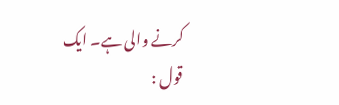کرنے والی ہے۔ ایک قول :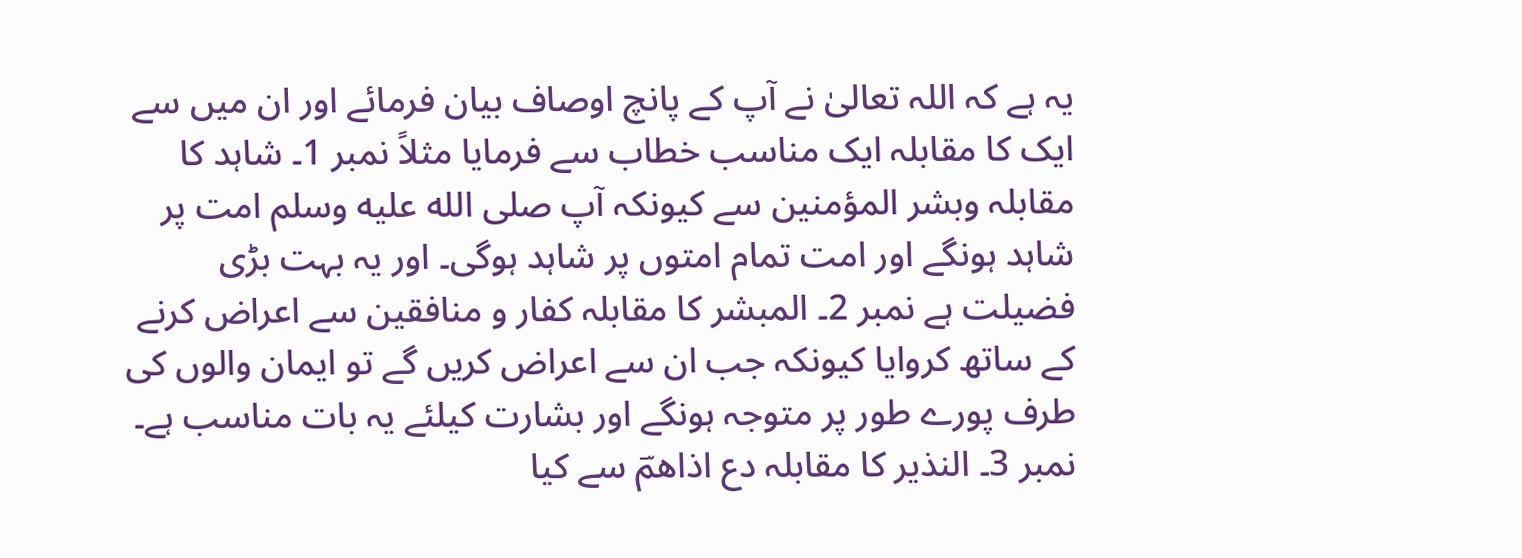یہ ہے کہ اللہ تعالیٰ نے آپ کے پانچ اوصاف بیان فرمائے اور ان میں سے ایک کا مقابلہ ایک مناسب خطاب سے فرمایا مثلاً نمبر 1۔ شاہد کا مقابلہ وبشر المؤمنین سے کیونکہ آپ صلى الله عليه وسلم امت پر شاہد ہونگے اور امت تمام امتوں پر شاہد ہوگی۔ اور یہ بہت بڑی فضیلت ہے نمبر 2۔ المبشر کا مقابلہ کفار و منافقین سے اعراض کرنے کے ساتھ کروایا کیونکہ جب ان سے اعراض کریں گے تو ایمان والوں کی طرف پورے طور پر متوجہ ہونگے اور بشارت کیلئے یہ بات مناسب ہے۔ نمبر 3۔ النذیر کا مقابلہ دع اذاھمؔ سے کیا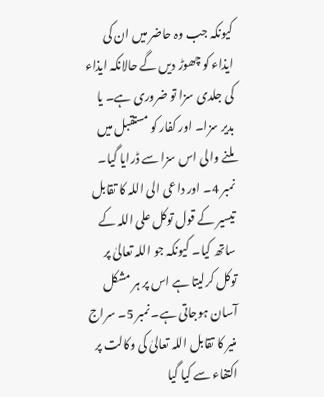کیونکہ جب وہ حاضر میں ان کی ایذاء کو چھوڑ دیں گے حالانکہ ایذاء کی جلدی سزا تو ضروری ہے۔ یا بدیر سزا۔ اور کفار کو مستقبل میں ملنے والی اس سزا سے ڈرایا گیا۔ نمبر 4۔ اور داعی الی اللہ کا تقابل تیسیر کے قول توکل علی اللہ کے ساتھ کیا۔ کیونکہ جو اللہ تعالیٰ پر توکل کرلیتا ہے اس پر ہر مشکل آسان ہوجاتی ہے۔ نمبر 5۔ سراج منیر کا تقابل اللہ تعالیٰ کی وکالت پر اکتفاء سے کیا گیا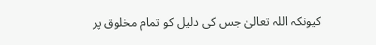کیونکہ اللہ تعالیٰ جس کی دلیل کو تمام مخلوق پر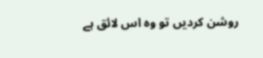روشن کردیں تو وہ اس لائق ہے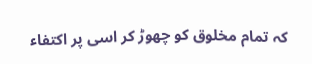کہ تمام مخلوق کو چھوڑ کر اسی پر اکتفاء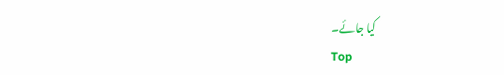کیا جائے۔
Top